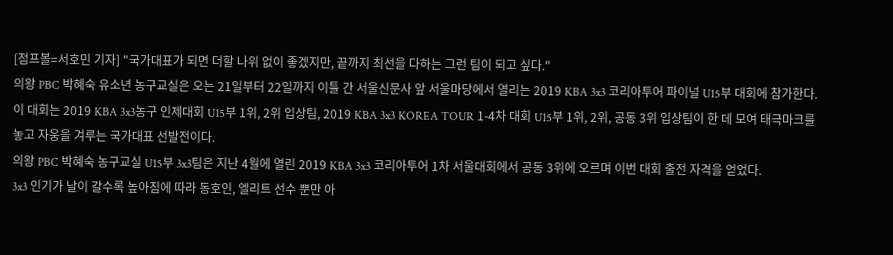[점프볼=서호민 기자] "국가대표가 되면 더할 나위 없이 좋겠지만, 끝까지 최선을 다하는 그런 팀이 되고 싶다."
의왕 PBC 박혜숙 유소년 농구교실은 오는 21일부터 22일까지 이틀 간 서울신문사 앞 서울마당에서 열리는 2019 KBA 3x3 코리아투어 파이널 U15부 대회에 참가한다.
이 대회는 2019 KBA 3x3농구 인제대회 U15부 1위, 2위 입상팀, 2019 KBA 3x3 KOREA TOUR 1-4차 대회 U15부 1위, 2위, 공동 3위 입상팀이 한 데 모여 태극마크를 놓고 자웅을 겨루는 국가대표 선발전이다.
의왕 PBC 박혜숙 농구교실 U15부 3x3팀은 지난 4월에 열린 2019 KBA 3x3 코리아투어 1차 서울대회에서 공동 3위에 오르며 이번 대회 출전 자격을 얻었다.
3x3 인기가 날이 갈수록 높아짐에 따라 동호인, 엘리트 선수 뿐만 아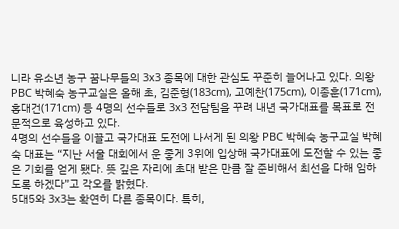니라 유소년 농구 꿈나무들의 3x3 종목에 대한 관심도 꾸준히 늘어나고 있다. 의왕 PBC 박혜숙 농구교실은 올해 초, 김준형(183cm), 고예찬(175cm), 이종훈(171cm), 홍대건(171cm) 등 4명의 선수들로 3x3 전담팀을 꾸려 내년 국가대표를 목표로 전문적으로 육성하고 있다.
4명의 선수들을 이끌고 국가대표 도전에 나서게 된 의왕 PBC 박혜숙 농구교실 박혜숙 대표는 “지난 서울 대회에서 운 좋게 3위에 입상해 국가대표에 도전할 수 있는 좋은 기회를 얻게 됐다. 뜻 깊은 자리에 초대 받은 만큼 잘 준비해서 최선을 다해 임하도록 하겠다”고 각오를 밝혔다.
5대5와 3x3는 확연히 다른 종목이다. 특히,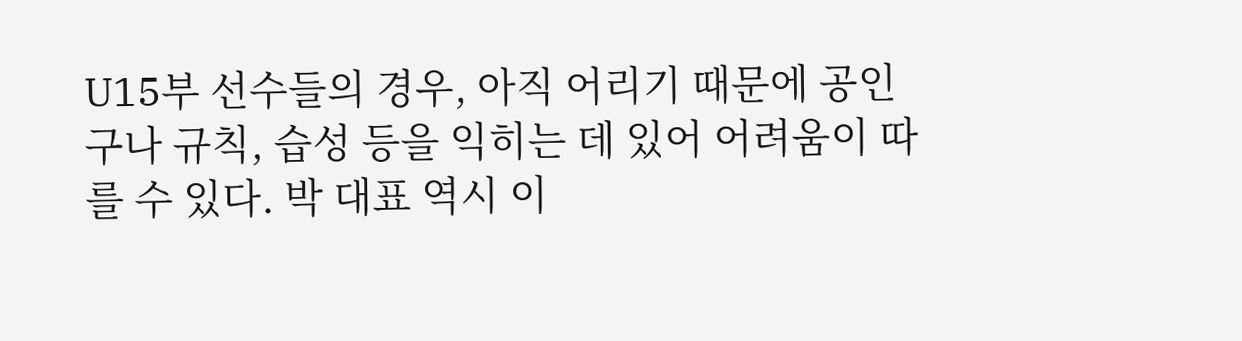U15부 선수들의 경우, 아직 어리기 때문에 공인구나 규칙, 습성 등을 익히는 데 있어 어려움이 따를 수 있다. 박 대표 역시 이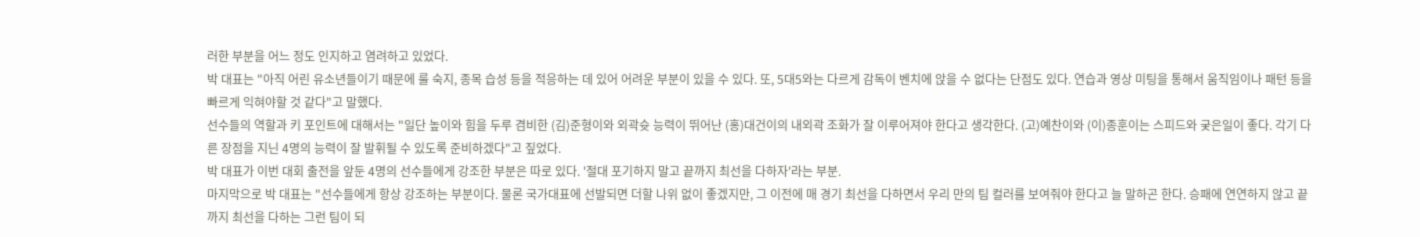러한 부분을 어느 정도 인지하고 염려하고 있었다.
박 대표는 "아직 어린 유소년들이기 때문에 룰 숙지, 종목 습성 등을 적응하는 데 있어 어려운 부분이 있을 수 있다. 또, 5대5와는 다르게 감독이 벤치에 앉을 수 없다는 단점도 있다. 연습과 영상 미팅을 통해서 움직임이나 패턴 등을 빠르게 익혀야할 것 같다"고 말했다.
선수들의 역할과 키 포인트에 대해서는 "일단 높이와 힘을 두루 겸비한 (김)준형이와 외곽슛 능력이 뛰어난 (홍)대건이의 내외곽 조화가 잘 이루어져야 한다고 생각한다. (고)예찬이와 (이)종훈이는 스피드와 궂은일이 좋다. 각기 다른 장점을 지닌 4명의 능력이 잘 발휘될 수 있도록 준비하겠다"고 짚었다.
박 대표가 이번 대회 출전을 앞둔 4명의 선수들에게 강조한 부분은 따로 있다. '절대 포기하지 말고 끝까지 최선을 다하자'라는 부분.
마지막으로 박 대표는 "선수들에게 항상 강조하는 부분이다. 물론 국가대표에 선발되면 더할 나위 없이 좋겠지만, 그 이전에 매 경기 최선을 다하면서 우리 만의 팀 컬러를 보여줘야 한다고 늘 말하곤 한다. 승패에 연연하지 않고 끝까지 최선을 다하는 그런 팀이 되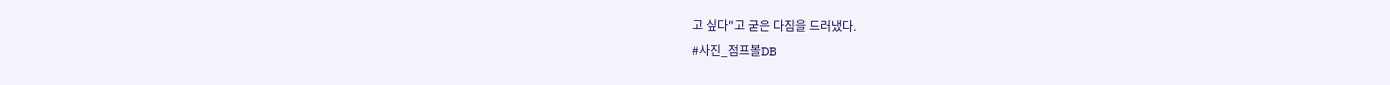고 싶다"고 굳은 다짐을 드러냈다.
#사진_점프볼DB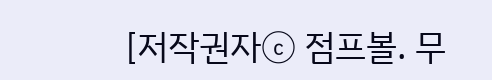[저작권자ⓒ 점프볼. 무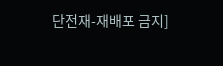단전재-재배포 금지]